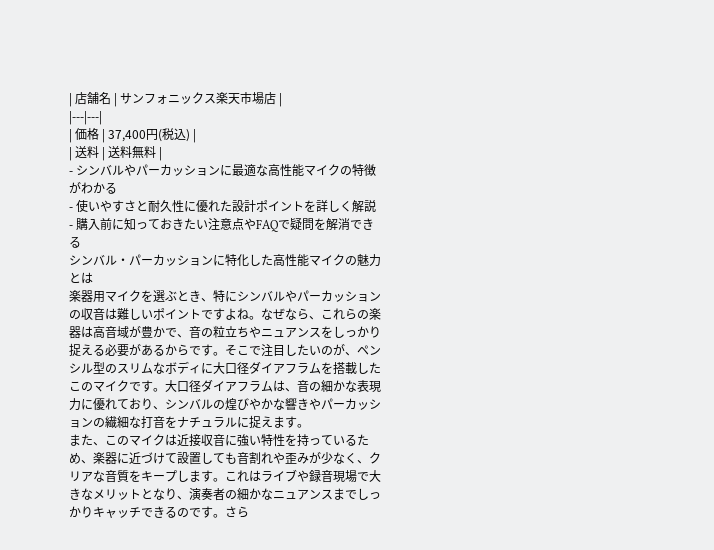| 店舗名 | サンフォニックス楽天市場店 |
|---|---|
| 価格 | 37,400円(税込) |
| 送料 | 送料無料 |
- シンバルやパーカッションに最適な高性能マイクの特徴がわかる
- 使いやすさと耐久性に優れた設計ポイントを詳しく解説
- 購入前に知っておきたい注意点やFAQで疑問を解消できる
シンバル・パーカッションに特化した高性能マイクの魅力とは
楽器用マイクを選ぶとき、特にシンバルやパーカッションの収音は難しいポイントですよね。なぜなら、これらの楽器は高音域が豊かで、音の粒立ちやニュアンスをしっかり捉える必要があるからです。そこで注目したいのが、ペンシル型のスリムなボディに大口径ダイアフラムを搭載したこのマイクです。大口径ダイアフラムは、音の細かな表現力に優れており、シンバルの煌びやかな響きやパーカッションの繊細な打音をナチュラルに捉えます。
また、このマイクは近接収音に強い特性を持っているため、楽器に近づけて設置しても音割れや歪みが少なく、クリアな音質をキープします。これはライブや録音現場で大きなメリットとなり、演奏者の細かなニュアンスまでしっかりキャッチできるのです。さら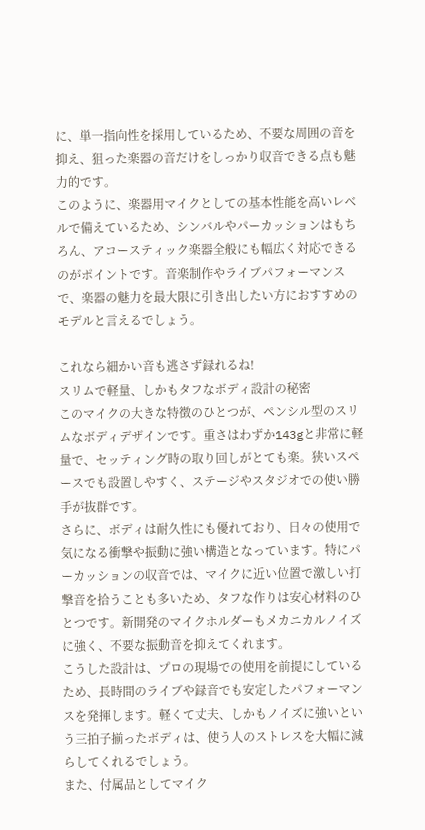に、単一指向性を採用しているため、不要な周囲の音を抑え、狙った楽器の音だけをしっかり収音できる点も魅力的です。
このように、楽器用マイクとしての基本性能を高いレベルで備えているため、シンバルやパーカッションはもちろん、アコースティック楽器全般にも幅広く対応できるのがポイントです。音楽制作やライブパフォーマンスで、楽器の魅力を最大限に引き出したい方におすすめのモデルと言えるでしょう。

これなら細かい音も逃さず録れるね!
スリムで軽量、しかもタフなボディ設計の秘密
このマイクの大きな特徴のひとつが、ペンシル型のスリムなボディデザインです。重さはわずか143gと非常に軽量で、セッティング時の取り回しがとても楽。狭いスペースでも設置しやすく、ステージやスタジオでの使い勝手が抜群です。
さらに、ボディは耐久性にも優れており、日々の使用で気になる衝撃や振動に強い構造となっています。特にパーカッションの収音では、マイクに近い位置で激しい打撃音を拾うことも多いため、タフな作りは安心材料のひとつです。新開発のマイクホルダーもメカニカルノイズに強く、不要な振動音を抑えてくれます。
こうした設計は、プロの現場での使用を前提にしているため、長時間のライブや録音でも安定したパフォーマンスを発揮します。軽くて丈夫、しかもノイズに強いという三拍子揃ったボディは、使う人のストレスを大幅に減らしてくれるでしょう。
また、付属品としてマイク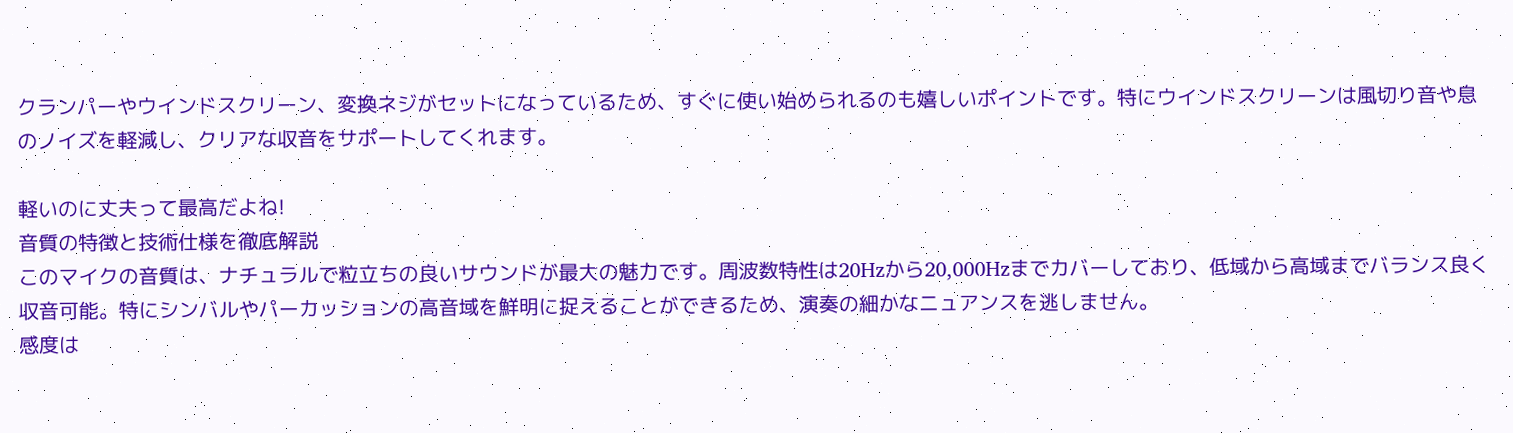クランパーやウインドスクリーン、変換ネジがセットになっているため、すぐに使い始められるのも嬉しいポイントです。特にウインドスクリーンは風切り音や息のノイズを軽減し、クリアな収音をサポートしてくれます。

軽いのに丈夫って最高だよね!
音質の特徴と技術仕様を徹底解説
このマイクの音質は、ナチュラルで粒立ちの良いサウンドが最大の魅力です。周波数特性は20Hzから20,000Hzまでカバーしており、低域から高域までバランス良く収音可能。特にシンバルやパーカッションの高音域を鮮明に捉えることができるため、演奏の細かなニュアンスを逃しません。
感度は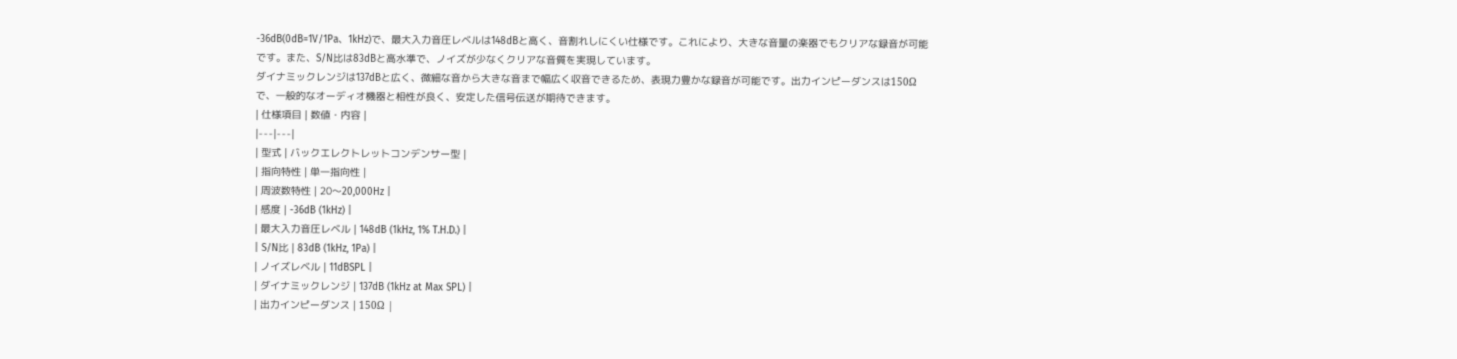-36dB(0dB=1V/1Pa、1kHz)で、最大入力音圧レベルは148dBと高く、音割れしにくい仕様です。これにより、大きな音量の楽器でもクリアな録音が可能です。また、S/N比は83dBと高水準で、ノイズが少なくクリアな音質を実現しています。
ダイナミックレンジは137dBと広く、微細な音から大きな音まで幅広く収音できるため、表現力豊かな録音が可能です。出力インピーダンスは150Ωで、一般的なオーディオ機器と相性が良く、安定した信号伝送が期待できます。
| 仕様項目 | 数値・内容 |
|---|---|
| 型式 | バックエレクトレットコンデンサー型 |
| 指向特性 | 単一指向性 |
| 周波数特性 | 20〜20,000Hz |
| 感度 | -36dB (1kHz) |
| 最大入力音圧レベル | 148dB (1kHz, 1% T.H.D.) |
| S/N比 | 83dB (1kHz, 1Pa) |
| ノイズレベル | 11dBSPL |
| ダイナミックレンジ | 137dB (1kHz at Max SPL) |
| 出力インピーダンス | 150Ω |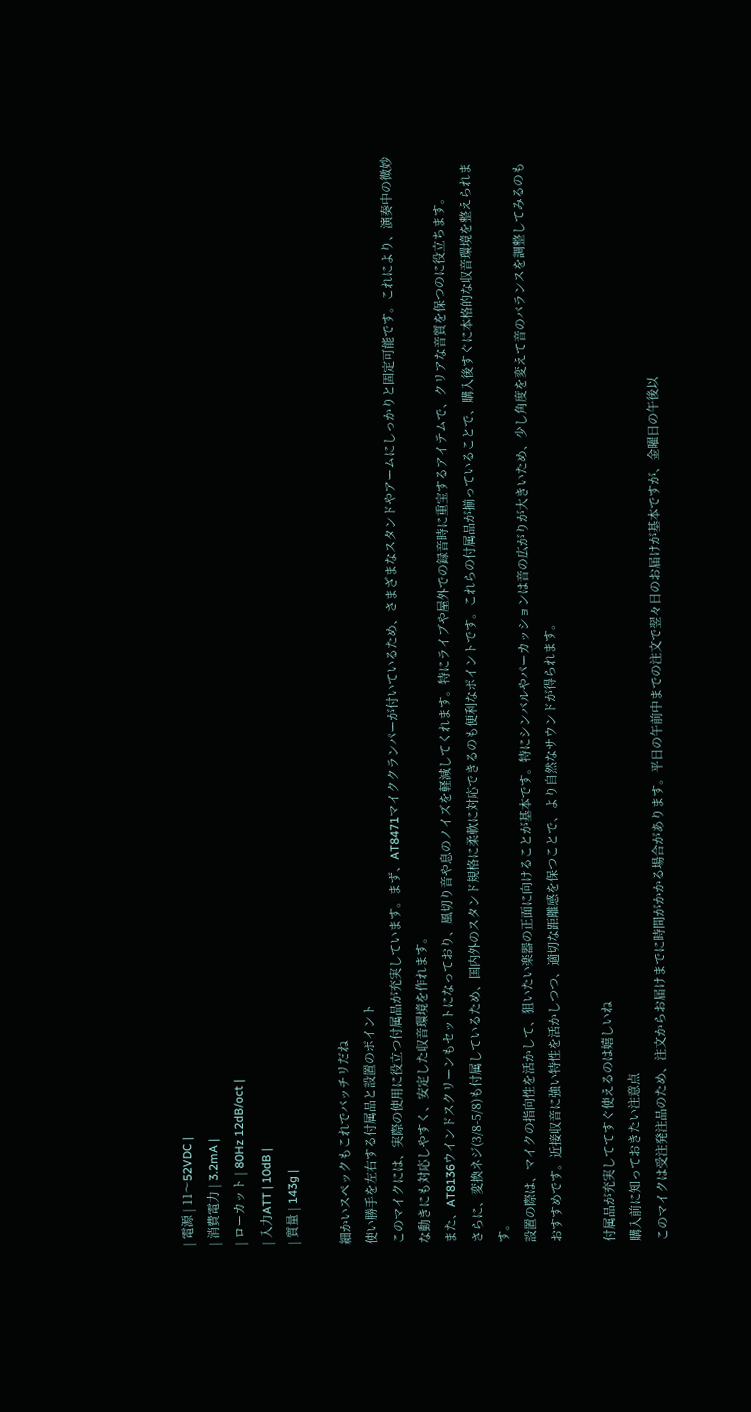| 電源 | 11〜52VDC |
| 消費電力 | 3.2mA |
| ローカット | 80Hz 12dB/oct |
| 入力ATT | 10dB |
| 質量 | 143g |

細かいスペックもこれでバッチリだね
使い勝手を左右する付属品と設置のポイント
このマイクには、実際の使用に役立つ付属品が充実しています。まず、AT8471マイククランパーが付いているため、さまざまなスタンドやアームにしっかりと固定可能です。これにより、演奏中の微妙な動きにも対応しやすく、安定した収音環境を作れます。
また、AT8136ウインドスクリーンもセットになっており、風切り音や息のノイズを軽減してくれます。特にライブや屋外での録音時に重宝するアイテムで、クリアな音質を保つのに役立ちます。
さらに、変換ネジ(3/8-5/8)も付属しているため、国内外のスタンド規格に柔軟に対応できるのも便利なポイントです。これらの付属品が揃っていることで、購入後すぐに本格的な収音環境を整えられます。
設置の際は、マイクの指向性を活かして、狙いたい楽器の正面に向けることが基本です。特にシンバルやパーカッションは音の広がりが大きいため、少し角度を変えて音のバランスを調整してみるのもおすすめです。近接収音に強い特性を活かしつつ、適切な距離感を保つことで、より自然なサウンドが得られます。

付属品が充実しててすぐ使えるのは嬉しいね
購入前に知っておきたい注意点
このマイクは受注発注品のため、注文からお届けまでに時間がかかる場合があります。平日の午前中までの注文で翌々日のお届けが基本ですが、金曜日の午後以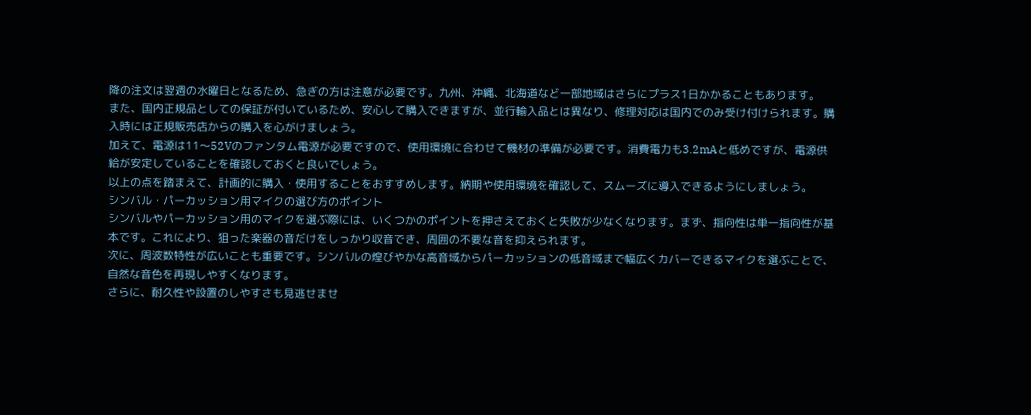降の注文は翌週の水曜日となるため、急ぎの方は注意が必要です。九州、沖縄、北海道など一部地域はさらにプラス1日かかることもあります。
また、国内正規品としての保証が付いているため、安心して購入できますが、並行輸入品とは異なり、修理対応は国内でのみ受け付けられます。購入時には正規販売店からの購入を心がけましょう。
加えて、電源は11〜52Vのファンタム電源が必要ですので、使用環境に合わせて機材の準備が必要です。消費電力も3.2mAと低めですが、電源供給が安定していることを確認しておくと良いでしょう。
以上の点を踏まえて、計画的に購入・使用することをおすすめします。納期や使用環境を確認して、スムーズに導入できるようにしましょう。
シンバル・パーカッション用マイクの選び方のポイント
シンバルやパーカッション用のマイクを選ぶ際には、いくつかのポイントを押さえておくと失敗が少なくなります。まず、指向性は単一指向性が基本です。これにより、狙った楽器の音だけをしっかり収音でき、周囲の不要な音を抑えられます。
次に、周波数特性が広いことも重要です。シンバルの煌びやかな高音域からパーカッションの低音域まで幅広くカバーできるマイクを選ぶことで、自然な音色を再現しやすくなります。
さらに、耐久性や設置のしやすさも見逃せませ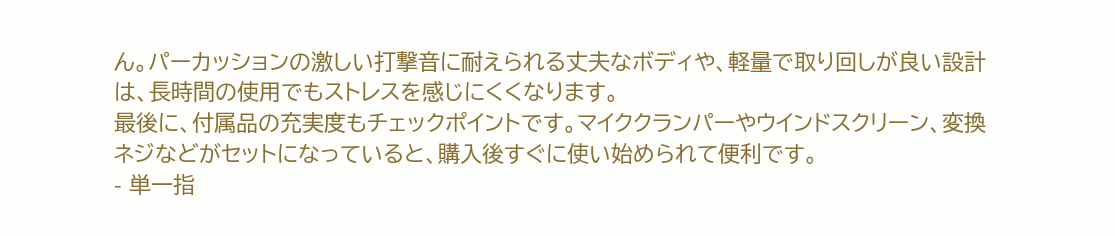ん。パーカッションの激しい打撃音に耐えられる丈夫なボディや、軽量で取り回しが良い設計は、長時間の使用でもストレスを感じにくくなります。
最後に、付属品の充実度もチェックポイントです。マイククランパーやウインドスクリーン、変換ネジなどがセットになっていると、購入後すぐに使い始められて便利です。
- 単一指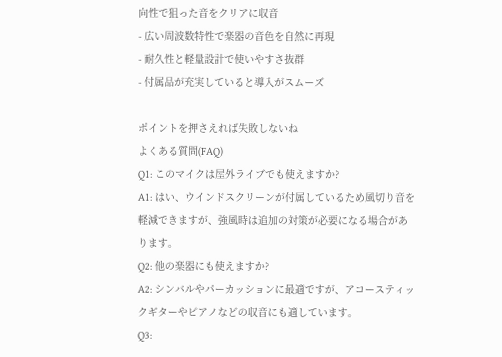向性で狙った音をクリアに収音
- 広い周波数特性で楽器の音色を自然に再現
- 耐久性と軽量設計で使いやすさ抜群
- 付属品が充実していると導入がスムーズ

ポイントを押さえれば失敗しないね
よくある質問(FAQ)
Q1: このマイクは屋外ライブでも使えますか?
A1: はい、ウインドスクリーンが付属しているため風切り音を軽減できますが、強風時は追加の対策が必要になる場合があります。
Q2: 他の楽器にも使えますか?
A2: シンバルやパーカッションに最適ですが、アコースティックギターやピアノなどの収音にも適しています。
Q3: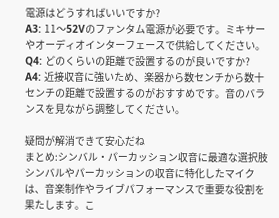電源はどうすればいいですか?
A3: 11〜52Vのファンタム電源が必要です。ミキサーやオーディオインターフェースで供給してください。
Q4: どのくらいの距離で設置するのが良いですか?
A4: 近接収音に強いため、楽器から数センチから数十センチの距離で設置するのがおすすめです。音のバランスを見ながら調整してください。

疑問が解消できて安心だね
まとめ:シンバル・パーカッション収音に最適な選択肢
シンバルやパーカッションの収音に特化したマイクは、音楽制作やライブパフォーマンスで重要な役割を果たします。こ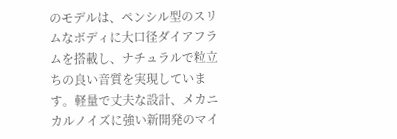のモデルは、ペンシル型のスリムなボディに大口径ダイアフラムを搭載し、ナチュラルで粒立ちの良い音質を実現しています。軽量で丈夫な設計、メカニカルノイズに強い新開発のマイ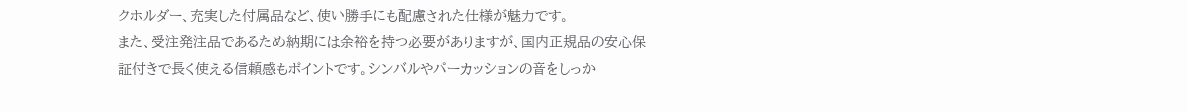クホルダー、充実した付属品など、使い勝手にも配慮された仕様が魅力です。
また、受注発注品であるため納期には余裕を持つ必要がありますが、国内正規品の安心保証付きで長く使える信頼感もポイントです。シンバルやパーカッションの音をしっか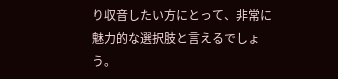り収音したい方にとって、非常に魅力的な選択肢と言えるでしょう。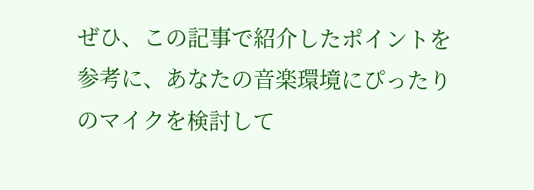ぜひ、この記事で紹介したポイントを参考に、あなたの音楽環境にぴったりのマイクを検討して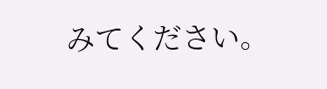みてください。